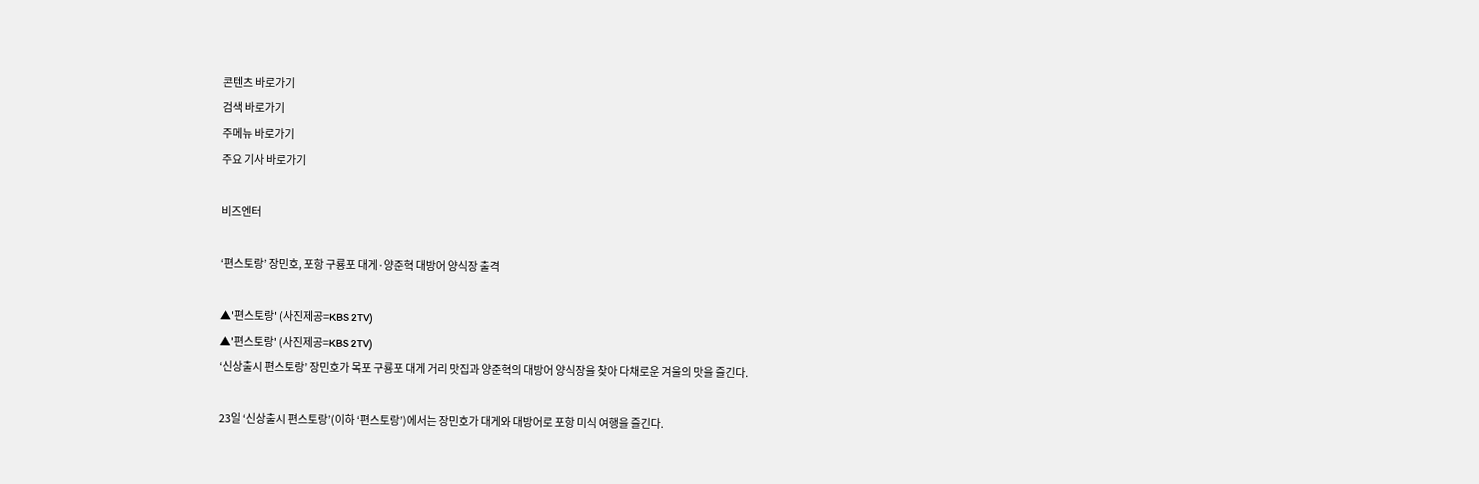콘텐츠 바로가기
검색 바로가기
주메뉴 바로가기
주요 기사 바로가기

비즈엔터

‘편스토랑’ 장민호, 포항 구룡포 대게·양준혁 대방어 양식장 출격

▲'편스토랑' (사진제공=KBS 2TV)
▲'편스토랑' (사진제공=KBS 2TV)
‘신상출시 편스토랑’ 장민호가 목포 구룡포 대게 거리 맛집과 양준혁의 대방어 양식장을 찾아 다채로운 겨울의 맛을 즐긴다.

23일 ‘신상출시 편스토랑’(이하 ‘편스토랑’)에서는 장민호가 대게와 대방어로 포항 미식 여행을 즐긴다.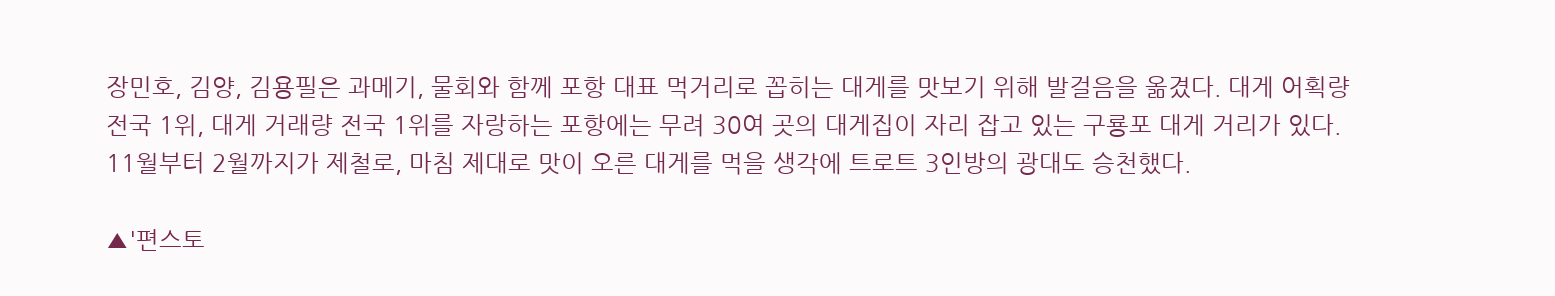장민호, 김양, 김용필은 과메기, 물회와 함께 포항 대표 먹거리로 꼽히는 대게를 맛보기 위해 발걸음을 옮겼다. 대게 어획량 전국 1위, 대게 거래량 전국 1위를 자랑하는 포항에는 무려 30여 곳의 대게집이 자리 잡고 있는 구룡포 대게 거리가 있다. 11월부터 2월까지가 제철로, 마침 제대로 맛이 오른 대게를 먹을 생각에 트로트 3인방의 광대도 승천했다.

▲'편스토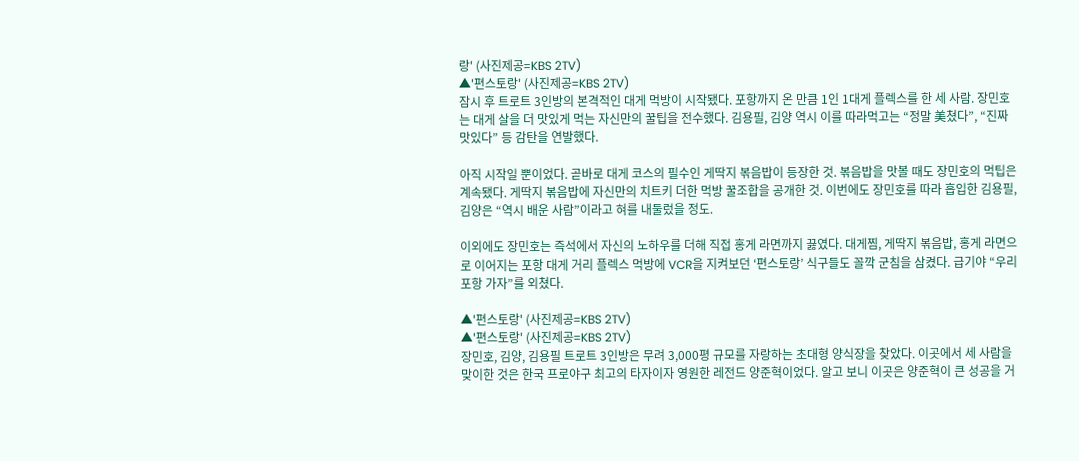랑' (사진제공=KBS 2TV)
▲'편스토랑' (사진제공=KBS 2TV)
잠시 후 트로트 3인방의 본격적인 대게 먹방이 시작됐다. 포항까지 온 만큼 1인 1대게 플렉스를 한 세 사람. 장민호는 대게 살을 더 맛있게 먹는 자신만의 꿀팁을 전수했다. 김용필, 김양 역시 이를 따라먹고는 “정말 美쳤다”, “진짜 맛있다” 등 감탄을 연발했다.

아직 시작일 뿐이었다. 곧바로 대게 코스의 필수인 게딱지 볶음밥이 등장한 것. 볶음밥을 맛볼 때도 장민호의 먹팁은 계속됐다. 게딱지 볶음밥에 자신만의 치트키 더한 먹방 꿀조합을 공개한 것. 이번에도 장민호를 따라 흡입한 김용필, 김양은 “역시 배운 사람”이라고 혀를 내둘렀을 정도.

이외에도 장민호는 즉석에서 자신의 노하우를 더해 직접 홍게 라면까지 끓였다. 대게찜, 게딱지 볶음밥, 홍게 라면으로 이어지는 포항 대게 거리 플렉스 먹방에 VCR을 지켜보던 ‘편스토랑’ 식구들도 꼴깍 군침을 삼켰다. 급기야 “우리 포항 가자”를 외쳤다.

▲'편스토랑' (사진제공=KBS 2TV)
▲'편스토랑' (사진제공=KBS 2TV)
장민호, 김양, 김용필 트로트 3인방은 무려 3,000평 규모를 자랑하는 초대형 양식장을 찾았다. 이곳에서 세 사람을 맞이한 것은 한국 프로야구 최고의 타자이자 영원한 레전드 양준혁이었다. 알고 보니 이곳은 양준혁이 큰 성공을 거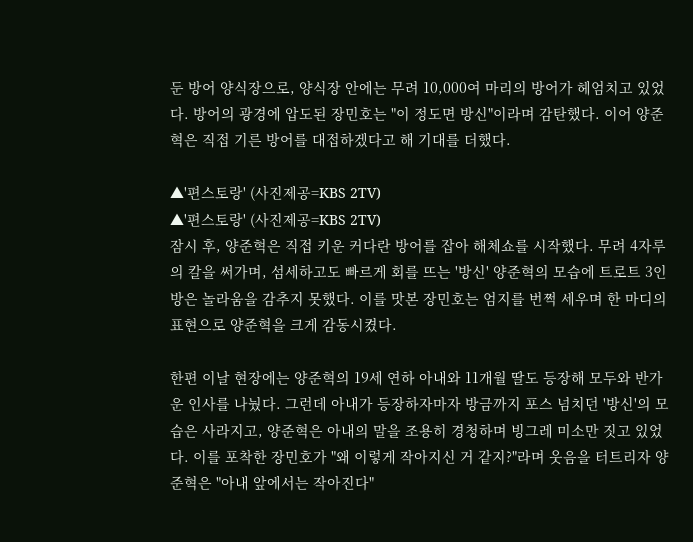둔 방어 양식장으로, 양식장 안에는 무려 10,000여 마리의 방어가 헤엄치고 있었다. 방어의 광경에 압도된 장민호는 "이 정도면 방신"이라며 감탄했다. 이어 양준혁은 직접 기른 방어를 대접하겠다고 해 기대를 더했다.

▲'편스토랑' (사진제공=KBS 2TV)
▲'편스토랑' (사진제공=KBS 2TV)
잠시 후, 양준혁은 직접 키운 커다란 방어를 잡아 해체쇼를 시작했다. 무려 4자루의 칼을 써가며, 섬세하고도 빠르게 회를 뜨는 '방신' 양준혁의 모습에 트로트 3인방은 놀라움을 감추지 못했다. 이를 맛본 장민호는 엄지를 번쩍 세우며 한 마디의 표현으로 양준혁을 크게 감동시켰다.

한편 이날 현장에는 양준혁의 19세 연하 아내와 11개월 딸도 등장해 모두와 반가운 인사를 나눴다. 그런데 아내가 등장하자마자 방금까지 포스 넘치던 '방신'의 모습은 사라지고, 양준혁은 아내의 말을 조용히 경청하며 빙그레 미소만 짓고 있었다. 이를 포착한 장민호가 "왜 이렇게 작아지신 거 같지?"라며 웃음을 터트리자 양준혁은 "아내 앞에서는 작아진다"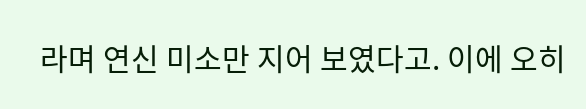라며 연신 미소만 지어 보였다고. 이에 오히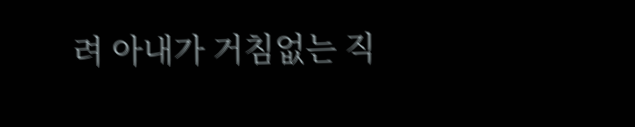려 아내가 거침없는 직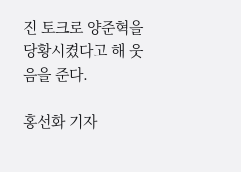진 토크로 양준혁을 당황시켰다고 해 웃음을 준다.

홍선화 기자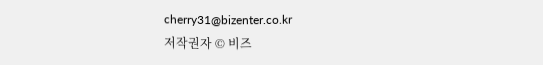cherry31@bizenter.co.kr
저작권자 © 비즈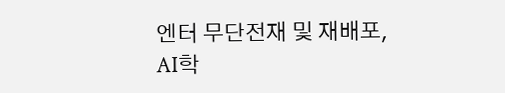엔터 무단전재 및 재배포, AI학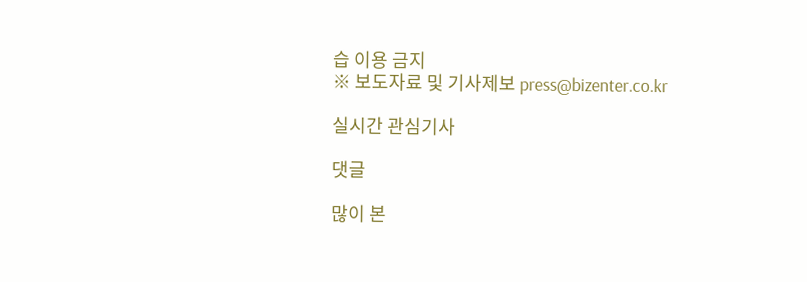습 이용 금지
※ 보도자료 및 기사제보 press@bizenter.co.kr

실시간 관심기사

댓글

많이 본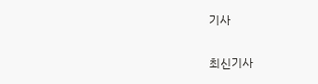기사

최신기사